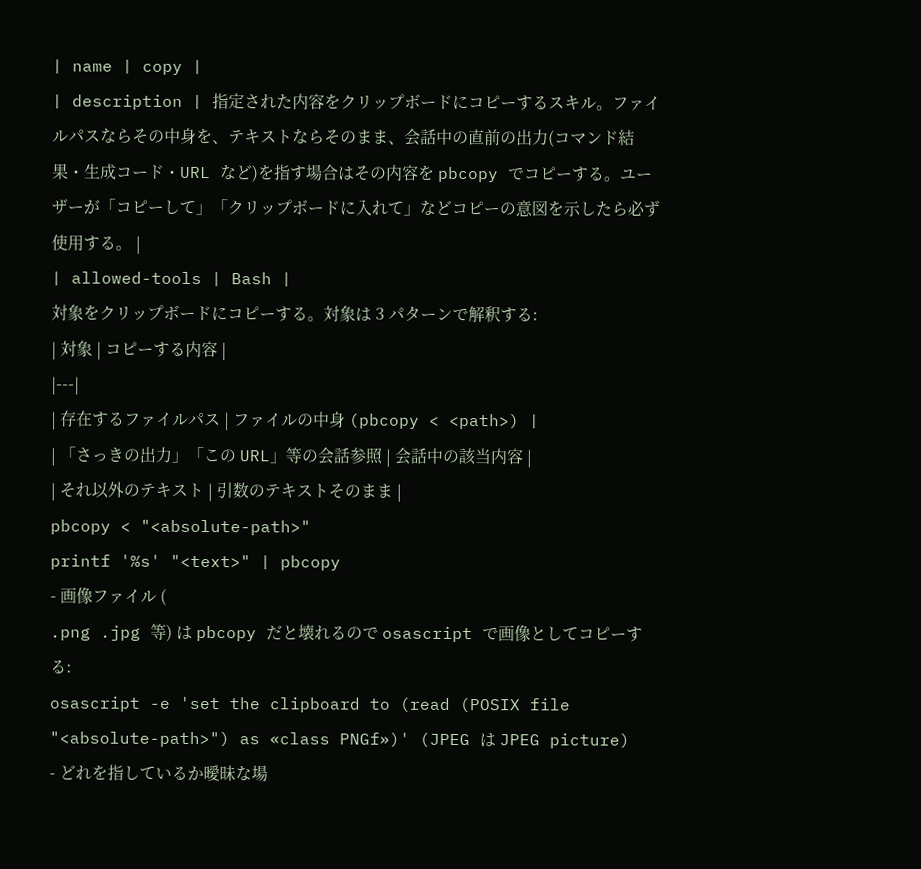| name | copy |
| description | 指定された内容をクリップボードにコピーするスキル。ファイルパスならその中身を、テキストならそのまま、会話中の直前の出力(コマンド結果・生成コード・URL など)を指す場合はその内容を pbcopy でコピーする。ユーザーが「コピーして」「クリップボードに入れて」などコピーの意図を示したら必ず使用する。 |
| allowed-tools | Bash |
対象をクリップボードにコピーする。対象は 3 パターンで解釈する:
| 対象 | コピーする内容 |
|---|
| 存在するファイルパス | ファイルの中身 (pbcopy < <path>) |
| 「さっきの出力」「この URL」等の会話参照 | 会話中の該当内容 |
| それ以外のテキスト | 引数のテキストそのまま |
pbcopy < "<absolute-path>"
printf '%s' "<text>" | pbcopy
- 画像ファイル (
.png .jpg 等) は pbcopy だと壊れるので osascript で画像としてコピーする:
osascript -e 'set the clipboard to (read (POSIX file "<absolute-path>") as «class PNGf»)' (JPEG は JPEG picture)
- どれを指しているか曖昧な場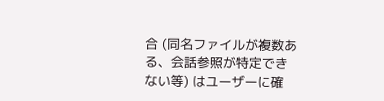合 (同名ファイルが複数ある、会話参照が特定できない等) はユーザーに確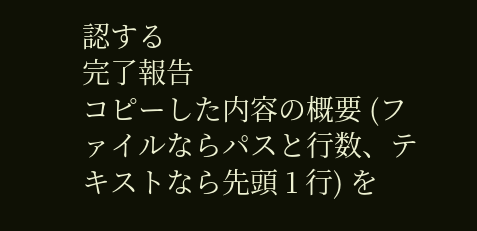認する
完了報告
コピーした内容の概要 (ファイルならパスと行数、テキストなら先頭 1 行) を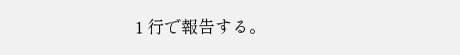1 行で報告する。